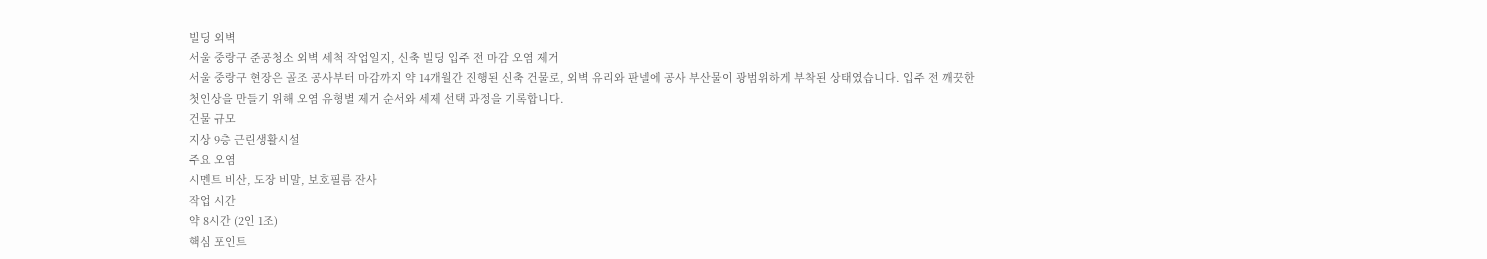빌딩 외벽
서울 중랑구 준공청소 외벽 세척 작업일지, 신축 빌딩 입주 전 마감 오염 제거
서울 중랑구 현장은 골조 공사부터 마감까지 약 14개월간 진행된 신축 건물로, 외벽 유리와 판넬에 공사 부산물이 광범위하게 부착된 상태였습니다. 입주 전 깨끗한 첫인상을 만들기 위해 오염 유형별 제거 순서와 세제 선택 과정을 기록합니다.
건물 규모
지상 9층 근린생활시설
주요 오염
시멘트 비산, 도장 비말, 보호필름 잔사
작업 시간
약 8시간 (2인 1조)
핵심 포인트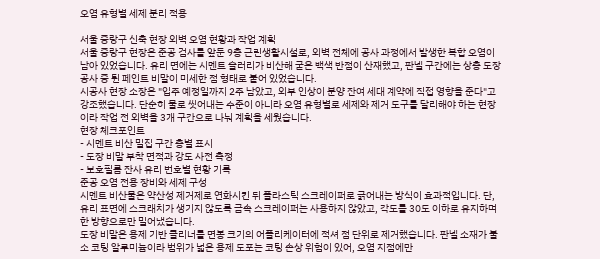오염 유형별 세제 분리 적용

서울 중랑구 신축 현장 외벽 오염 현황과 작업 계획
서울 중랑구 현장은 준공 검사를 앞둔 9층 근린생활시설로, 외벽 전체에 공사 과정에서 발생한 복합 오염이 남아 있었습니다. 유리 면에는 시멘트 슬러리가 비산해 굳은 백색 반점이 산재했고, 판넬 구간에는 상층 도장 공사 중 튄 페인트 비말이 미세한 점 형태로 붙어 있었습니다.
시공사 현장 소장은 "입주 예정일까지 2주 남았고, 외부 인상이 분양 잔여 세대 계약에 직접 영향을 준다"고 강조했습니다. 단순히 물로 씻어내는 수준이 아니라 오염 유형별로 세제와 제거 도구를 달리해야 하는 현장이라 작업 전 외벽을 3개 구간으로 나눠 계획을 세웠습니다.
현장 체크포인트
- 시멘트 비산 밀집 구간 층별 표시
- 도장 비말 부착 면적과 강도 사전 측정
- 보호필름 잔사 유리 번호별 현황 기록
준공 오염 전용 장비와 세제 구성
시멘트 비산물은 약산성 제거제로 연화시킨 뒤 플라스틱 스크레이퍼로 긁어내는 방식이 효과적입니다. 단, 유리 표면에 스크래치가 생기지 않도록 금속 스크레이퍼는 사용하지 않았고, 각도를 30도 이하로 유지하며 한 방향으로만 밀어냈습니다.
도장 비말은 용제 기반 클리너를 면봉 크기의 어플리케이터에 적셔 점 단위로 제거했습니다. 판넬 소재가 불소 코팅 알루미늄이라 범위가 넓은 용제 도포는 코팅 손상 위험이 있어, 오염 지점에만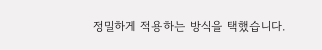정밀하게 적용하는 방식을 택했습니다.